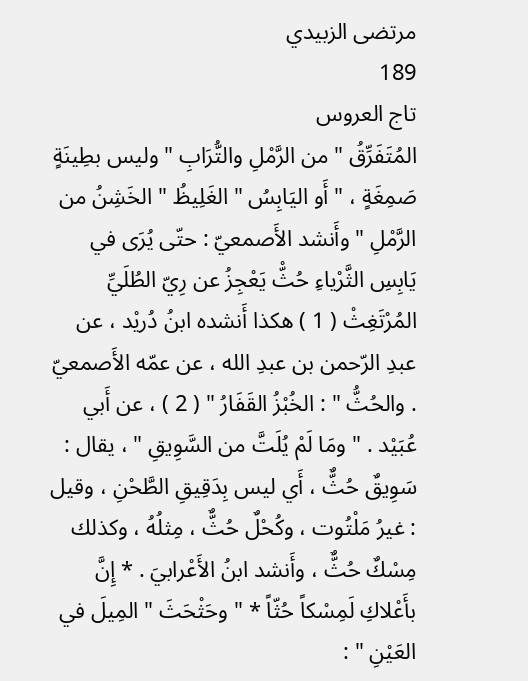مرتضى الزبيدي
189
تاج العروس
المُتَفَرِّقُ " من الرَّمْلِ والتُّرَابِ " وليس بطِينَةٍ صَمِغَةٍ ، " أَو اليَابِسُ " الغَلِيظُ " الخَشِنُ من الرَّمْلِ " وأَنشد الأَصمعيّ : حتّى يُرَى في يَابِسِ الثَّرْياءِ حُثّْ يَعْجِزُ عن رِيّ الطُلَيِّ المُرْتَغِثْ ( 1 ) هكذا أَنشده ابنُ دُريْد ، عن عبدِ الرّحمن بن عبدِ الله ، عن عمّه الأَصمعيّ . والحُثُّ " : الخُبْزُ القَفَارُ " ( 2 ) ، عن أَبي عُبَيْد . " ومَا لَمْ يُلَتَّ من السَّوِيقِ " ، يقال : سَوِيقٌ حُثٌّ ، أَي ليس بِدَقِيقِ الطَّحْنِ ، وقيل : غيرُ مَلْتُوت ، وكُحْلٌ حُثٌّ ، مِثلُهُ ، وكذلك مِسْكٌ حُثٌّ ، وأَنشد ابنُ الأَعْرابيَ . * إِنَّ بأَعْلاكِ لَمِسْكاً حُثّاً * " وحَثْحَثَ " المِيلَ في العَيْنِ " :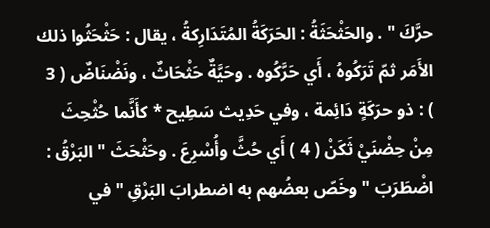حرَّكَ " . والحَثْحَثَةُ : الحَرَكَةُ المُتَدَارِكةُ ، يقال : حَثْحَثُوا ذلك الأَمَر ثمّ تَرَكُوهُ ، أَي حَرَّكُوه . وحَيَّةٌ حَثْحَاثٌ ، ونَضْنَاضٌ ( 3 ) : ذو حرَكَةٍ دَائِمة ، وفي حَدِيث سَطِيح * كأَنَّما حُثْحِثَ مِنْ حِضْنَيْ ثَكَنْ ( 4 ) أَي حُثَّ وأُسْرِعَ . وحَثْحَثَ " البَرْقُ : اضْطَرَبَ " وخَصّ بعضُهم به اضطرابَ البَرْقِ " في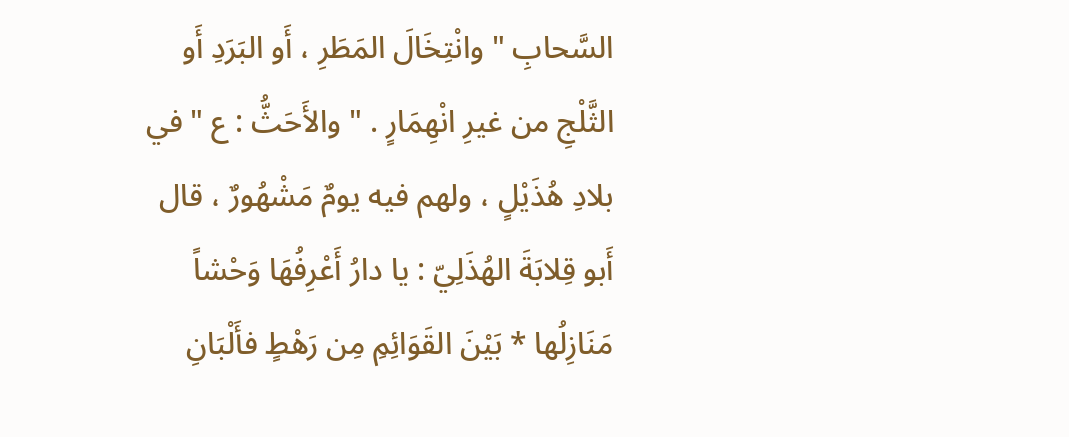السَّحابِ " وانْتِخَالَ المَطَرِ ، أَو البَرَدِ أَو الثَّلْجِ من غيرِ انْهِمَارٍ . " والأَحَثُّ : ع " في بلادِ هُذَيْلٍ ، ولهم فيه يومٌ مَشْهُورٌ ، قال أَبو قِلابَةَ الهُذَلِيّ : يا دارُ أَعْرِفُهَا وَحْشاً مَنَازِلُها * بَيْنَ القَوَائِمِ مِن رَهْطٍ فأَلْبَانِ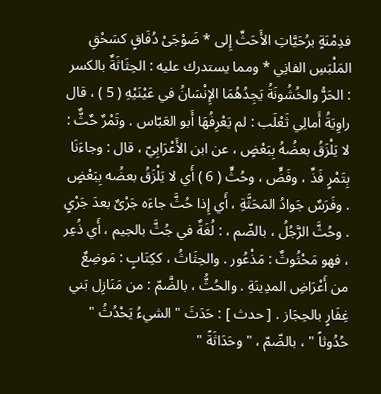فدِمْنَةٍ برُحَيَّاتِ الأَحَثِّ إِلى * ضَوْجَىْ دُفَاقٍ كسَحْقِ المَلْبَسِ الفانِي * ومما يستدرك عليه : الحِثَاثَةٌ بالكسر : الحَرُّ والخُشُونَةُ يَجِدُهُمَا الإِنْسَانُ في عَيْنَيْهِ ( 5 ) ، قال راوِيَةُ أَمالِي ثَعْلَب : لم يَعْرِفُهَا أَبو العَبّاس . وتَمْرٌ حٌثٌّ : لا يَلْزَقُ بعضُهُ بِبَعْضٍ ، عن ابن الأَعْرَابِيّ ، قال : وجاءَنَا بِتَمْرٍ فَذِّ ، وفَضٍّ ، وحُثٍّ ( 6 ) أَي لا يَلْزَقُ بعضُه بِبَعْضٍ . وفَرَسٌ جَوادُ المَحَثَّةِ ، أَي إِذا حُثَّ جاءَه جَرْىٌ بعدَ جَرْىٍ . وحُثَّ الرَّجُلُ ، بالضّم ، : لُغَةٌ في جُثَّ بالجيم ، أَي ذُعِر ، فهو مَحْثُوثٌ : مَذْعُور . والحِثَاثُ ، ككِتَابٍ : مَوضِعٌ من أَعْرَاضِ المدِينَةِ . والحُثُّ ، بالضَّمّ : من مَنَازِل بَني غِفَارٍ بالحِجَاز . [ حدث ] : حَدَثَ " الشيءُ يَحْدُثُ " حُدُوثاً " ، بالضّمّ ، " وحَدَاثَةً "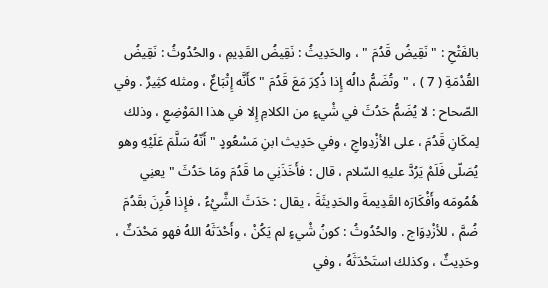بالفَتْحِ : " نَقِيضُ قَدُمَ " ، والحَدِيثُ : نَقِيضُ القَدِيمِ ، والحُدُوثُ : نَقِيضُ القُدْمَةِ ( 7 ) ، " وتُضَمُّ دالُه إِذا ذُكِرَ مَعَ قَدُمَ " كأَنَّه إِتْبَاعٌ ، ومثله كثِيرٌ . وفي الصّحاح : لا يُضَمُّ حَدُثَ في شْيءٍ من الكلامِ إِلا في هذا المَوْضِعِ ، وذلك لِمكَانِ قَدُمَ ، على الأزْدِواجِ ، وفي حَدِيث ابنِ مَسْعُودٍ " أَنّهُ سَلَّمَ عَلَيْهِ وهو يُصَلّى فَلَمْ يَرُدَّ عليهِ السّلام ، قال : فأَخَذَنِي ما قَدُمَ ومَا حَدُثَ " يعنِي هُمُومَه وأَفْكَارَه القَدِيمةَ والحَدِيثَةَ ، يقال : حَدَثَ الشَّيْءُ ، فإِذا قُرِنَ بقَدُمَ ضُمَّ ، للأزْدِوَاج . والحُدُوثُ : كونُ شْيءٍ لم يَكُنْ ، وأَحْدَثَهُ اللهُ فهو مَحْدَثٌ ، وحَدِيثٌ ، وكذلك استَحْدَثَهُ ، وفي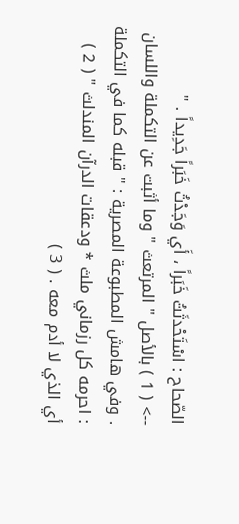الصّحاح : اسْتَحْدثَتُ خَبَراً ، أَي وَجَدْتُ خَبَراً جَدِيداً . "
--> ( 1 ) بالأصل " المرتعث " وما أثبت عن التكملة واللسان . وفي هامش المطبوعة المصرية : " قبله كما في التكملة : احرمه كل رزماني ملث * ودعقات الدرآن المندلث " ( 2 ) أي الذي لا أدم معه . ( 3 )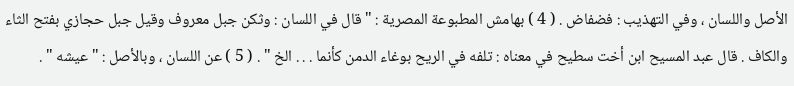الأصل واللسان ، وفي التهذيب : فضفاض . ( 4 ) بهامش المطبوعة المصرية : " قال في اللسان : وثكن جبل معروف وقيل جبل حجازي بفتح الثاء والكاف . قال عبد المسيح ابن أخت سطيح في معناه : تلفه في الريح بوغاء الدمن كأنما . . . الخ " . ( 5 ) عن اللسان ، وبالأصل : " عيشه " .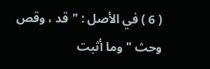( 6 ) في الأصل : " قد ، وقص وحث " وما أثبت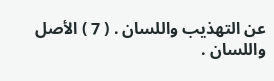عن التهذيب واللسان . ( 7 ) الأصل واللسان .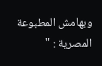وبهامش المطبوعة المصرية : "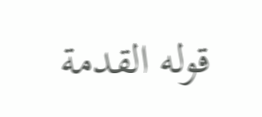قوله القدمة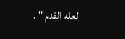لعله القدم " .